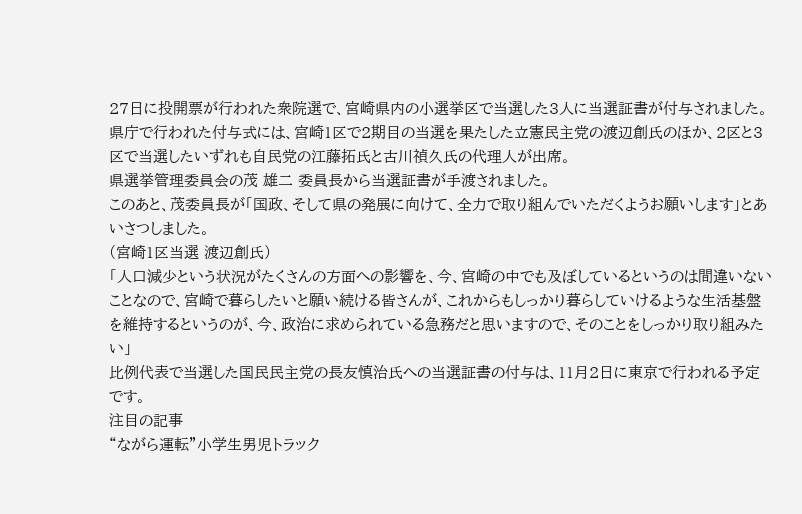27日に投開票が行われた衆院選で、宮崎県内の小選挙区で当選した3人に当選証書が付与されました。
県庁で行われた付与式には、宮崎1区で2期目の当選を果たした立憲民主党の渡辺創氏のほか、2区と3区で当選したいずれも自民党の江藤拓氏と古川禎久氏の代理人が出席。
県選挙管理委員会の茂 雄二 委員長から当選証書が手渡されました。
このあと、茂委員長が「国政、そして県の発展に向けて、全力で取り組んでいただくようお願いします」とあいさつしました。
(宮崎1区当選 渡辺創氏)
「人口減少という状況がたくさんの方面への影響を、今、宮崎の中でも及ぼしているというのは間違いないことなので、宮崎で暮らしたいと願い続ける皆さんが、これからもしっかり暮らしていけるような生活基盤を維持するというのが、今、政治に求められている急務だと思いますので、そのことをしっかり取り組みたい」
比例代表で当選した国民民主党の長友慎治氏への当選証書の付与は、11月2日に東京で行われる予定です。
注目の記事
“ながら運転”小学生男児トラック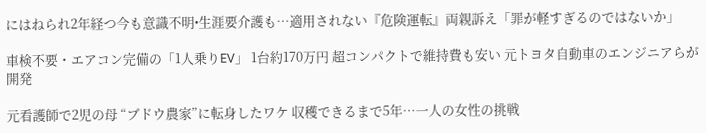にはねられ2年経つ今も意識不明•生涯要介護も…適用されない『危険運転』両親訴え「罪が軽すぎるのではないか」

車検不要・エアコン完備の「1人乗りEV」 1台約170万円 超コンパクトで維持費も安い 元トヨタ自動車のエンジニアらが開発

元看護師で2児の母 “ブドウ農家”に転身したワケ 収穫できるまで5年…一人の女性の挑戦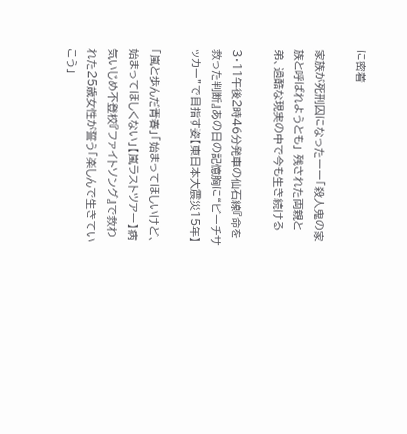に密着

家族が死刑囚になったーー「殺人鬼の家族と呼ばれようとも」 残された両親と弟、過酷な現実の中で今も生き続ける

3・11午後2時46分発車の仙石線『命を救った判断』あの日の記憶胸に“ビーチサッカー”で目指す姿【東日本大震災15年】

「嵐と歩んだ青春」「始まってほしいけど、始まってほしくない」【嵐ラストツアー】病気いじめ不登校『ファイトソング』で救われた25歳女性が誓う「楽しんで生きていこう」